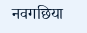नवगछिया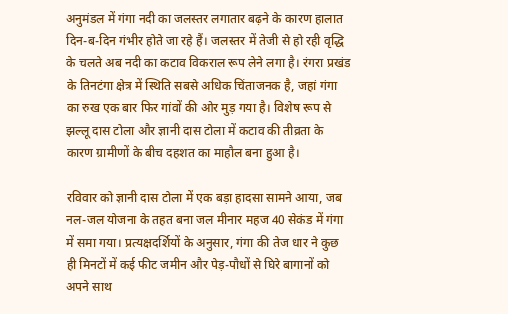अनुमंडल में गंगा नदी का जलस्तर लगातार बढ़ने के कारण हालात दिन-ब-दिन गंभीर होते जा रहे हैं। जलस्तर में तेजी से हो रही वृद्धि के चलते अब नदी का कटाव विकराल रूप लेने लगा है। रंगरा प्रखंड के तिनटंगा क्षेत्र में स्थिति सबसे अधिक चिंताजनक है, जहां गंगा का रुख एक बार फिर गांवों की ओर मुड़ गया है। विशेष रूप से झल्लू दास टोला और ज्ञानी दास टोला में कटाव की तीव्रता के कारण ग्रामीणों के बीच दहशत का माहौल बना हुआ है।

रविवार को ज्ञानी दास टोला में एक बड़ा हादसा सामने आया, जब नल-जल योजना के तहत बना जल मीनार महज 40 सेकंड में गंगा में समा गया। प्रत्यक्षदर्शियों के अनुसार, गंगा की तेज धार ने कुछ ही मिनटों में कई फीट जमीन और पेड़-पौधों से घिरे बागानों को अपने साथ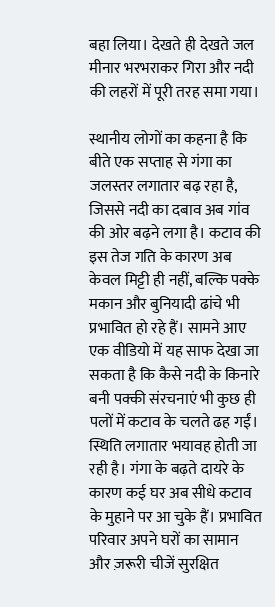बहा लिया। देखते ही देखते जल मीनार भरभराकर गिरा और नदी की लहरों में पूरी तरह समा गया।

स्थानीय लोगों का कहना है कि बीते एक सप्ताह से गंगा का जलस्तर लगातार बढ़ रहा है, जिससे नदी का दबाव अब गांव की ओर बढ़ने लगा है। कटाव की इस तेज गति के कारण अब केवल मिट्टी ही नहीं, बल्कि पक्के मकान और बुनियादी ढांचे भी प्रभावित हो रहे हैं। सामने आए एक वीडियो में यह साफ देखा जा सकता है कि कैसे नदी के किनारे बनी पक्की संरचनाएं भी कुछ ही पलों में कटाव के चलते ढह गईं।
स्थिति लगातार भयावह होती जा रही है। गंगा के बढ़ते दायरे के कारण कई घर अब सीधे कटाव के मुहाने पर आ चुके हैं। प्रभावित परिवार अपने घरों का सामान और ज़रूरी चीजें सुरक्षित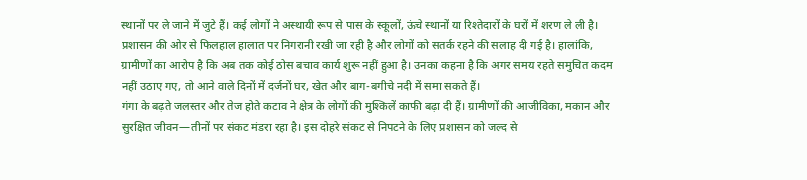स्थानों पर ले जाने में जुटे हैं। कई लोगों ने अस्थायी रूप से पास के स्कूलों, ऊंचे स्थानों या रिश्तेदारों के घरों में शरण ले ली है।
प्रशासन की ओर से फिलहाल हालात पर निगरानी रखी जा रही है और लोगों को सतर्क रहने की सलाह दी गई है। हालांकि, ग्रामीणों का आरोप है कि अब तक कोई ठोस बचाव कार्य शुरू नहीं हुआ है। उनका कहना है कि अगर समय रहते समुचित कदम नहीं उठाए गए, तो आने वाले दिनों में दर्जनों घर, खेत और बाग-बगीचे नदी में समा सकते हैं।
गंगा के बढ़ते जलस्तर और तेज होते कटाव ने क्षेत्र के लोगों की मुश्किलें काफी बढ़ा दी हैं। ग्रामीणों की आजीविका, मकान और सुरक्षित जीवन—तीनों पर संकट मंडरा रहा है। इस दोहरे संकट से निपटने के लिए प्रशासन को जल्द से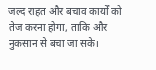जल्द राहत और बचाव कार्यों को तेज करना होगा, ताकि और नुकसान से बचा जा सके।